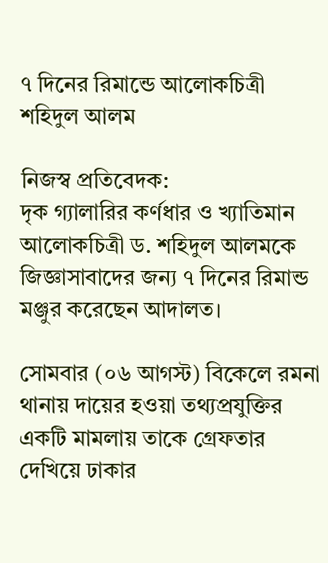৭ দিনের রিমান্ডে আলোকচিত্রী শহিদুল আলম

নিজস্ব প্রতিবেদক:
দৃক গ্যালারির কর্ণধার ও খ্যাতিমান আলোকচিত্রী ড. শহিদুল আলমকে জিজ্ঞাসাবাদের জন্য ৭ দিনের রিমান্ড মঞ্জুর করেছেন আদালত।

সোমবার (০৬ আগস্ট) বিকেলে রমনা থানায় দায়ের হওয়া তথ্যপ্রযুক্তির একটি মামলায় তাকে গ্রেফতার দেখিয়ে ঢাকার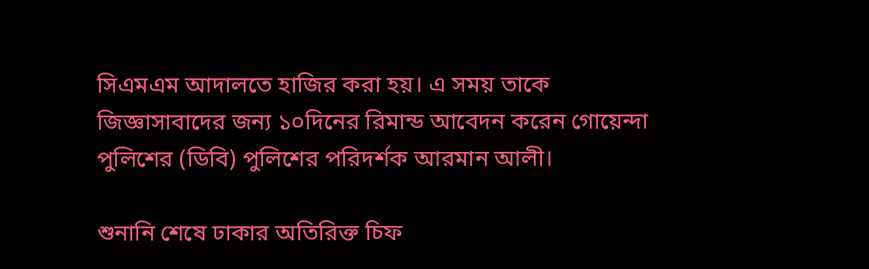সিএমএম আদালতে হাজির করা হয়। এ সময় তাকে জিজ্ঞাসাবাদের জন্য ১০দিনের রিমান্ড আবেদন করেন গোয়েন্দা পুলিশের (ডিবি) পুলিশের পরিদর্শক আরমান আলী।

শুনানি শেষে ঢাকার অতিরিক্ত চিফ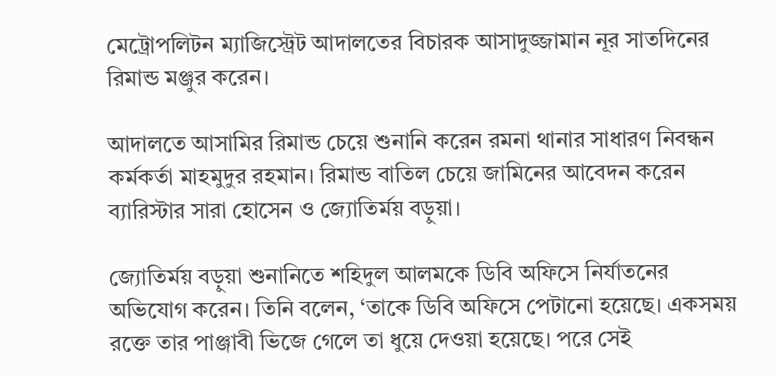মেট্রোপলিটন ম্যাজিস্ট্রেট আদালতের বিচারক আসাদুজ্জামান নূর সাতদিনের রিমান্ড মঞ্জুর করেন।

আদালতে আসামির রিমান্ড চেয়ে শুনানি করেন রমনা থানার সাধারণ নিবন্ধন কর্মকর্তা মাহমুদুর রহমান। রিমান্ড বাতিল চেয়ে জামিনের আবেদন করেন ব্যারিস্টার সারা হোসেন ও জ্যোতির্ময় বড়ুয়া।

জ্যোতির্ময় বড়ুয়া শুনানিতে শহিদুল আলমকে ডিবি অফিসে নির্যাতনের অভিযোগ করেন। তিনি বলেন, ‘তাকে ডিবি অফিসে পেটানো হয়েছে। একসময় রক্তে তার পাঞ্জাবী ভিজে গেলে তা ধুয়ে দেওয়া হয়েছে। পরে সেই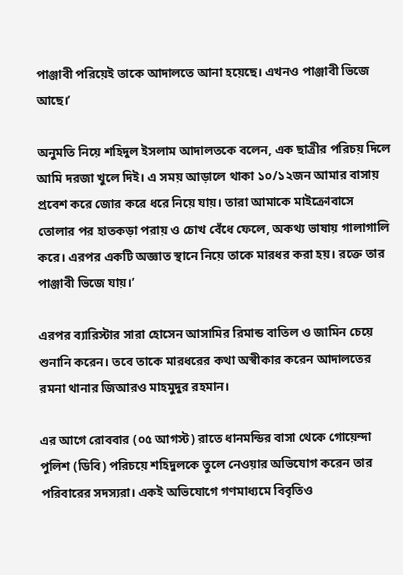পাঞ্জাবী পরিয়েই তাকে আদালতে আনা হয়েছে। এখনও পাঞ্জাবী ভিজে আছে।’

অনুমতি নিয়ে শহিদুল ইসলাম আদালতকে বলেন, এক ছাত্রীর পরিচয় দিলে আমি দরজা খুলে দিই। এ সময় আড়ালে থাকা ১০/১২জন আমার বাসায় প্রবেশ করে জোর করে ধরে নিয়ে যায়। তারা আমাকে মাইক্রোবাসে তোলার পর হাতকড়া পরায় ও চোখ বেঁধে ফেলে, অকথ্য ভাষায় গালাগালি করে। এরপর একটি অজ্ঞাত স্থানে নিয়ে তাকে মারধর করা হয়। রক্তে তার পাঞ্জাবী ভিজে যায়।’

এরপর ব্যারিস্টার সারা হোসেন আসামির রিমান্ড বাতিল ও জামিন চেয়ে শুনানি করেন। তবে তাকে মারধরের কথা অস্বীকার করেন আদালতের রমনা থানার জিআরও মাহমুদুর রহমান।

এর আগে রোববার (০৫ আগস্ট) রাতে ধানমন্ডির বাসা থেকে গোয়েন্দা পুলিশ (ডিবি) পরিচয়ে শহিদুলকে তুলে নেওয়ার অভিযোগ করেন তার পরিবারের সদস্যরা। একই অভিযোগে গণমাধ্যমে বিবৃতিও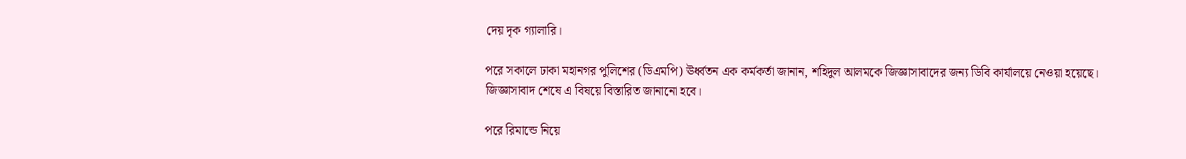দেয় দৃক গ্যালারি।

পরে সকালে ঢাকা মহানগর পুলিশের (ডিএমপি) ঊর্ধ্বতন এক কর্মকর্তা জানান, শহিদুল আলমকে জিজ্ঞাসাবাদের জন্য ডিবি কার্যালয়ে নেওয়া হয়েছে। জিজ্ঞাসাবাদ শেষে এ বিষয়ে বিস্তারিত জানানো হবে।

পরে রিমান্ডে নিয়ে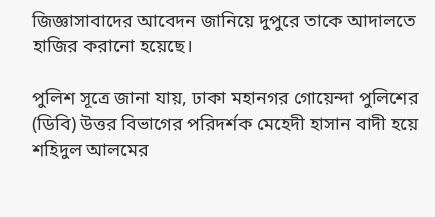জিজ্ঞাসাবাদের আবেদন জানিয়ে দুপুরে তাকে আদালতে হাজির করানো হয়েছে।

পুলিশ সূত্রে জানা যায়, ঢাকা মহানগর গোয়েন্দা পুলিশের (ডিবি) উত্তর বিভাগের পরিদর্শক মেহেদী হাসান বাদী হয়ে শহিদুল আলমের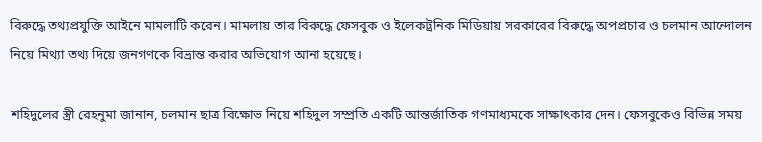বিরুদ্ধে তথ্যপ্রযুক্তি আইনে মামলাটি করেন। মামলায় তার বিরুদ্ধে ফেসবুক ও ইলেকট্রনিক মিডিয়ায় সরকারের বিরুদ্ধে অপপ্রচার ও চলমান আন্দোলন নিয়ে মিথ্যা তথ্য দিয়ে জনগণকে বিভ্রান্ত করার অভিযোগ আনা হয়েছে।

শহিদুলের স্ত্রী রেহনুমা জানান, চলমান ছাত্র বিক্ষোভ নিয়ে শহিদুল সম্প্রতি একটি আন্তর্জাতিক গণমাধ্যমকে সাক্ষাৎকার দেন। ফেসবুকেও বিভিন্ন সময়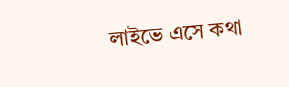লাইভে এসে কথা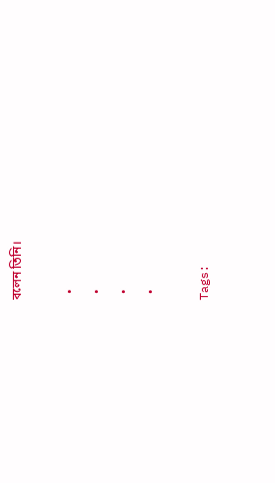বলেন তিনি।

  •
  •
  •
  •

Tags: